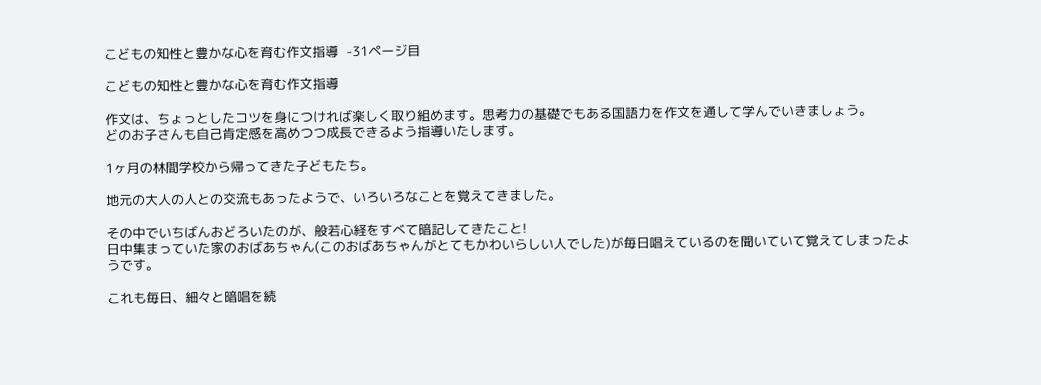こどもの知性と豊かな心を育む作文指導  -31ページ目

こどもの知性と豊かな心を育む作文指導

作文は、ちょっとしたコツを身につければ楽しく取り組めます。思考力の基礎でもある国語力を作文を通して学んでいきましょう。
どのお子さんも自己肯定感を高めつつ成長できるよう指導いたします。

1ヶ月の林間学校から帰ってきた子どもたち。

地元の大人の人との交流もあったようで、いろいろなことを覚えてきました。

その中でいちばんおどろいたのが、般若心経をすべて暗記してきたこと!
日中集まっていた家のおばあちゃん(このおばあちゃんがとてもかわいらしい人でした)が毎日唱えているのを聞いていて覚えてしまったようです。

これも毎日、細々と暗唱を続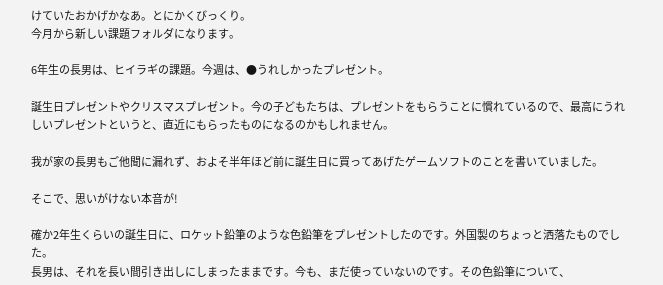けていたおかげかなあ。とにかくびっくり。
今月から新しい課題フォルダになります。

6年生の長男は、ヒイラギの課題。今週は、●うれしかったプレゼント。

誕生日プレゼントやクリスマスプレゼント。今の子どもたちは、プレゼントをもらうことに慣れているので、最高にうれしいプレゼントというと、直近にもらったものになるのかもしれません。

我が家の長男もご他聞に漏れず、およそ半年ほど前に誕生日に買ってあげたゲームソフトのことを書いていました。

そこで、思いがけない本音が!

確か2年生くらいの誕生日に、ロケット鉛筆のような色鉛筆をプレゼントしたのです。外国製のちょっと洒落たものでした。
長男は、それを長い間引き出しにしまったままです。今も、まだ使っていないのです。その色鉛筆について、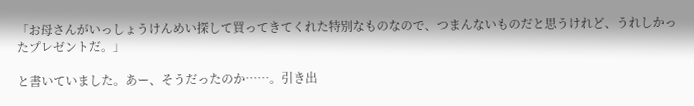「お母さんがいっしょうけんめい探して買ってきてくれた特別なものなので、つまんないものだと思うけれど、うれしかったプレゼントだ。」

と書いていました。あー、そうだったのか……。引き出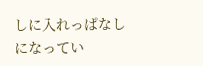しに入れっぱなしになってい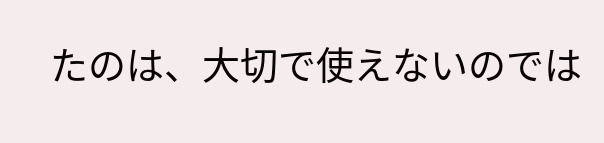たのは、大切で使えないのでは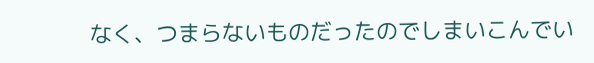なく、つまらないものだったのでしまいこんでい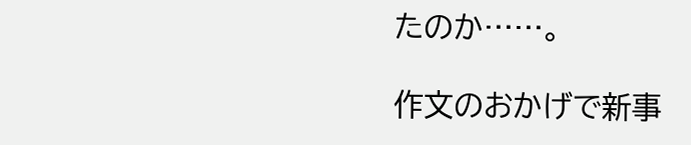たのか……。

作文のおかげで新事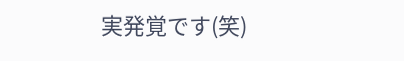実発覚です(笑)